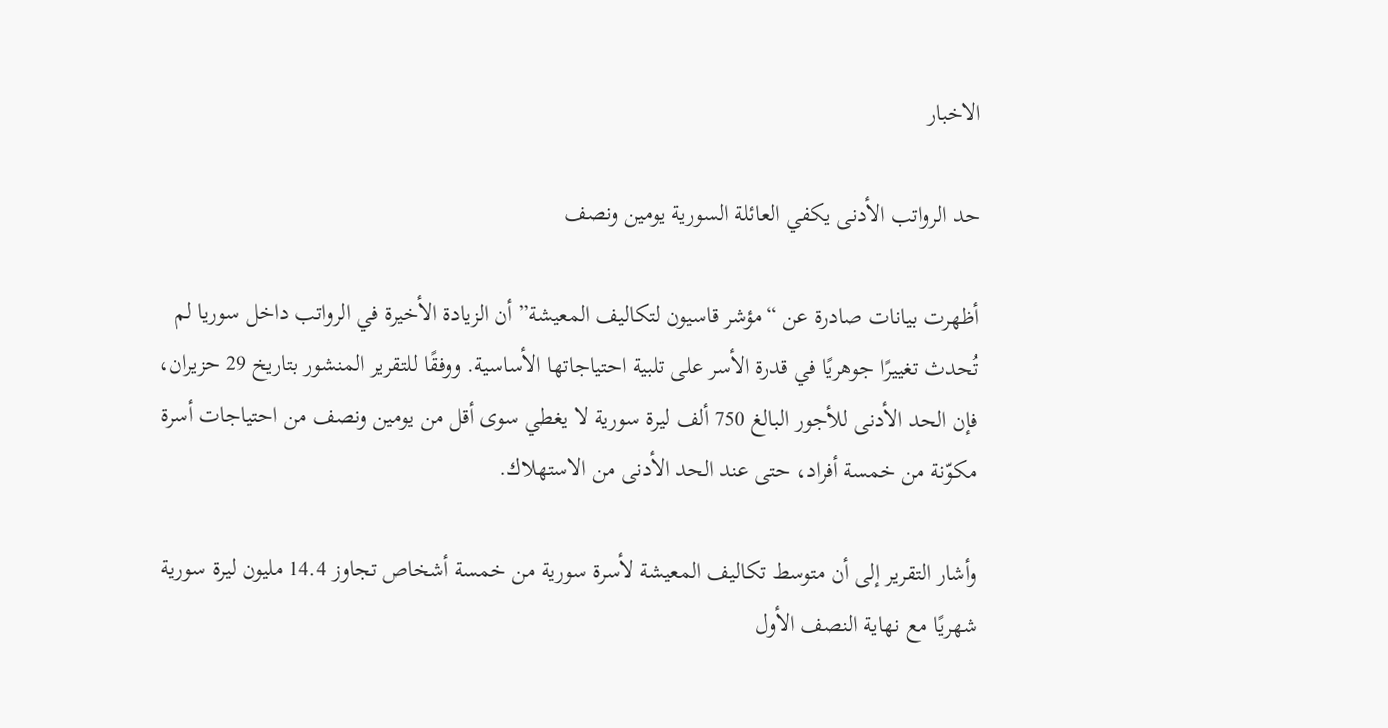الاخبار

حد الرواتب الأدنى يكفي العائلة السورية يومين ونصف

أظهرت بيانات صادرة عن “مؤشر قاسيون لتكاليف المعيشة” أن الزيادة الأخيرة في الرواتب داخل سوريا لم تُحدث تغييرًا جوهريًا في قدرة الأسر على تلبية احتياجاتها الأساسية. ووفقًا للتقرير المنشور بتاريخ 29 حزيران، فإن الحد الأدنى للأجور البالغ 750 ألف ليرة سورية لا يغطي سوى أقل من يومين ونصف من احتياجات أسرة مكوّنة من خمسة أفراد، حتى عند الحد الأدنى من الاستهلاك.

وأشار التقرير إلى أن متوسط تكاليف المعيشة لأسرة سورية من خمسة أشخاص تجاوز 14.4 مليون ليرة سورية شهريًا مع نهاية النصف الأول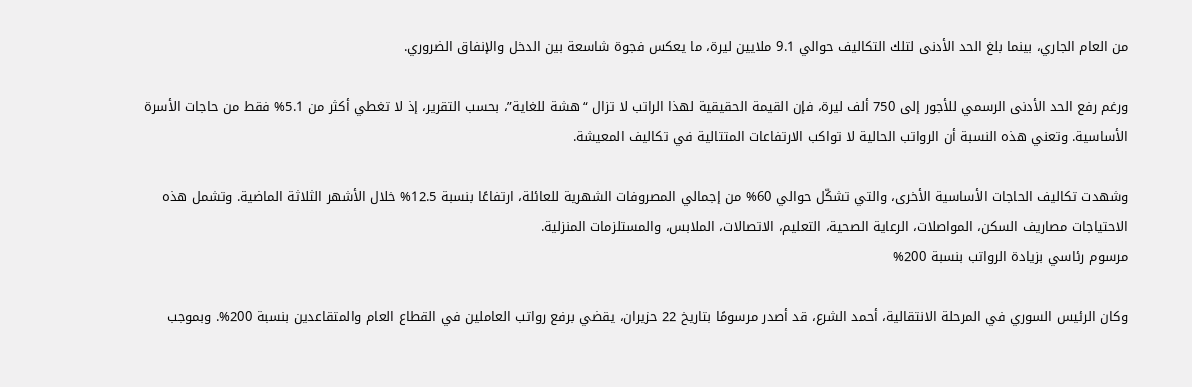من العام الجاري، بينما بلغ الحد الأدنى لتلك التكاليف حوالي 9.1 ملايين ليرة، ما يعكس فجوة شاسعة بين الدخل والإنفاق الضروري.

ورغم رفع الحد الأدنى الرسمي للأجور إلى 750 ألف ليرة، فإن القيمة الحقيقية لهذا الراتب لا تزال “هشة للغاية”، بحسب التقرير، إذ لا تغطي أكثر من 5.1% فقط من حاجات الأسرة الأساسية. وتعني هذه النسبة أن الرواتب الحالية لا تواكب الارتفاعات المتتالية في تكاليف المعيشة.

وشهدت تكاليف الحاجات الأساسية الأخرى، والتي تشكّل حوالي 60% من إجمالي المصروفات الشهرية للعائلة، ارتفاعًا بنسبة 12.5% خلال الأشهر الثلاثة الماضية. وتشمل هذه الاحتياجات مصاريف السكن، المواصلات، الرعاية الصحية، التعليم، الاتصالات، الملابس، والمستلزمات المنزلية.
مرسوم رئاسي بزيادة الرواتب بنسبة 200%

وكان الرئيس السوري في المرحلة الانتقالية، أحمد الشرع، قد أصدر مرسومًا بتاريخ 22 حزيران، يقضي برفع رواتب العاملين في القطاع العام والمتقاعدين بنسبة 200%. وبموجب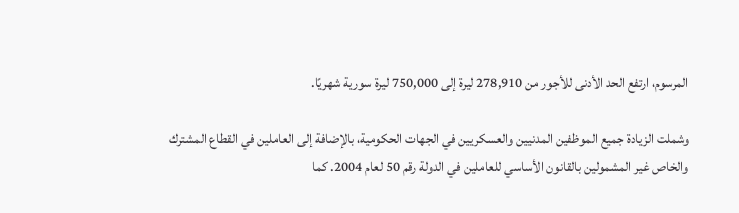المرسوم، ارتفع الحد الأدنى للأجور من 278,910 ليرة إلى 750,000 ليرة سورية شهريًا.

وشملت الزيادة جميع الموظفين المدنيين والعسكريين في الجهات الحكومية، بالإضافة إلى العاملين في القطاع المشترك والخاص غير المشمولين بالقانون الأساسي للعاملين في الدولة رقم 50 لعام 2004. كما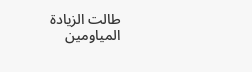طالت الزيادة المياومين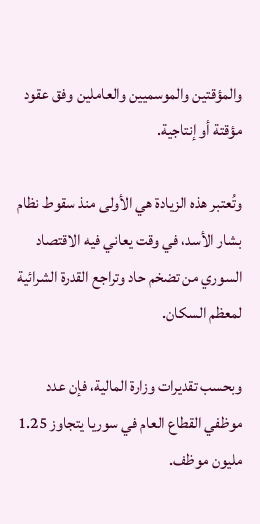والمؤقتين والموسميين والعاملين وفق عقود مؤقتة أو إنتاجية.

وتُعتبر هذه الزيادة هي الأولى منذ سقوط نظام بشار الأسد، في وقت يعاني فيه الاقتصاد السوري من تضخم حاد وتراجع القدرة الشرائية لمعظم السكان.

وبحسب تقديرات وزارة المالية، فإن عدد موظفي القطاع العام في سوريا يتجاوز 1.25 مليون موظف.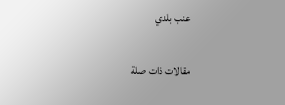عنب بلدي

مقالات ذات صلة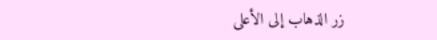زر الذهاب إلى الأعلى